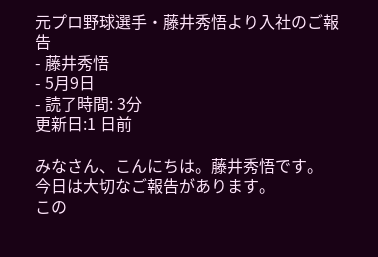元プロ野球選手・藤井秀悟より入社のご報告
- 藤井秀悟
- 5月9日
- 読了時間: 3分
更新日:1 日前

みなさん、こんにちは。藤井秀悟です。
今日は大切なご報告があります。
この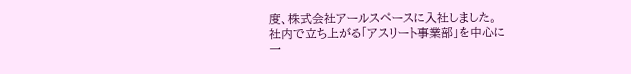度、株式会社アールスペースに入社しました。
社内で立ち上がる「アスリート事業部」を中心に
一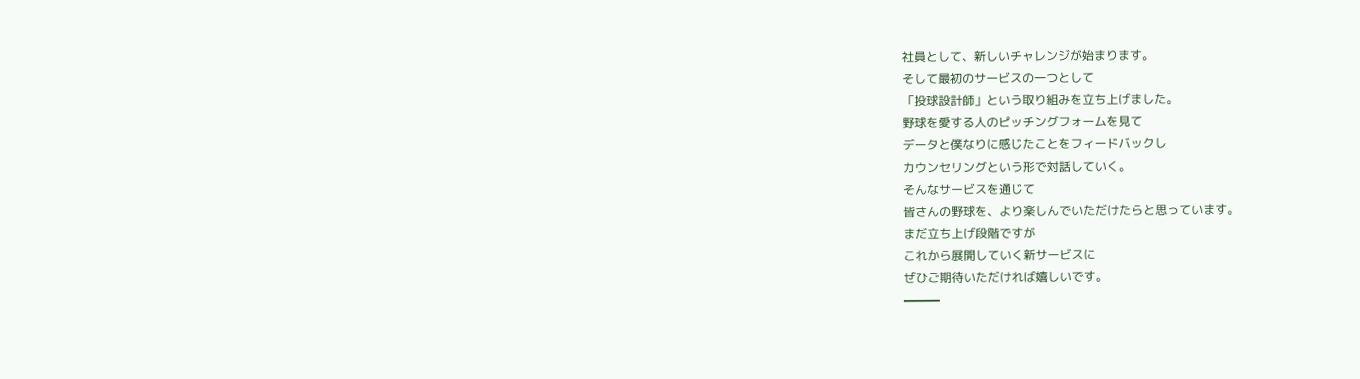社員として、新しいチャレンジが始まります。
そして最初のサービスの一つとして
「投球設計師」という取り組みを立ち上げました。
野球を愛する人のピッチングフォームを見て
データと僕なりに感じたことをフィードバックし
カウンセリングという形で対話していく。
そんなサービスを通じて
皆さんの野球を、より楽しんでいただけたらと思っています。
まだ立ち上げ段階ですが
これから展開していく新サービスに
ぜひご期待いただければ嬉しいです。
━━━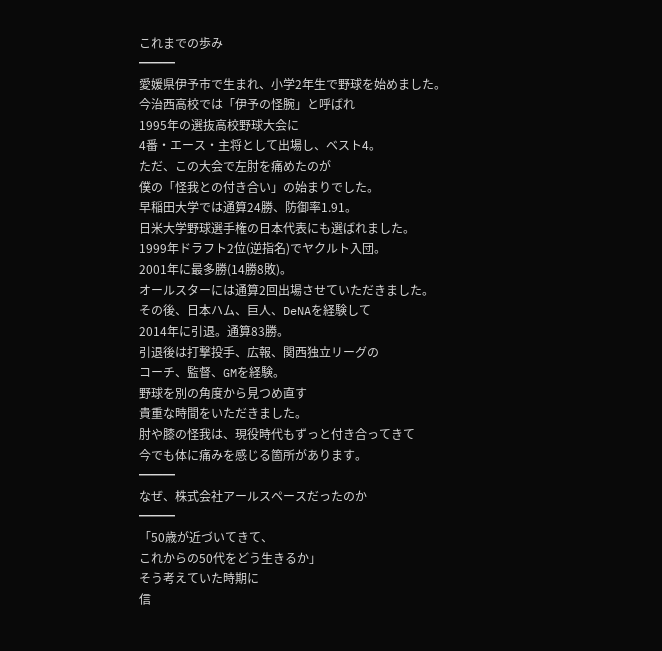これまでの歩み
━━━
愛媛県伊予市で生まれ、小学2年生で野球を始めました。
今治西高校では「伊予の怪腕」と呼ばれ
1995年の選抜高校野球大会に
4番・エース・主将として出場し、ベスト4。
ただ、この大会で左肘を痛めたのが
僕の「怪我との付き合い」の始まりでした。
早稲田大学では通算24勝、防御率1.91。
日米大学野球選手権の日本代表にも選ばれました。
1999年ドラフト2位(逆指名)でヤクルト入団。
2001年に最多勝(14勝8敗)。
オールスターには通算2回出場させていただきました。
その後、日本ハム、巨人、DeNAを経験して
2014年に引退。通算83勝。
引退後は打撃投手、広報、関西独立リーグの
コーチ、監督、GMを経験。
野球を別の角度から見つめ直す
貴重な時間をいただきました。
肘や膝の怪我は、現役時代もずっと付き合ってきて
今でも体に痛みを感じる箇所があります。
━━━
なぜ、株式会社アールスペースだったのか
━━━
「50歳が近づいてきて、
これからの50代をどう生きるか」
そう考えていた時期に
信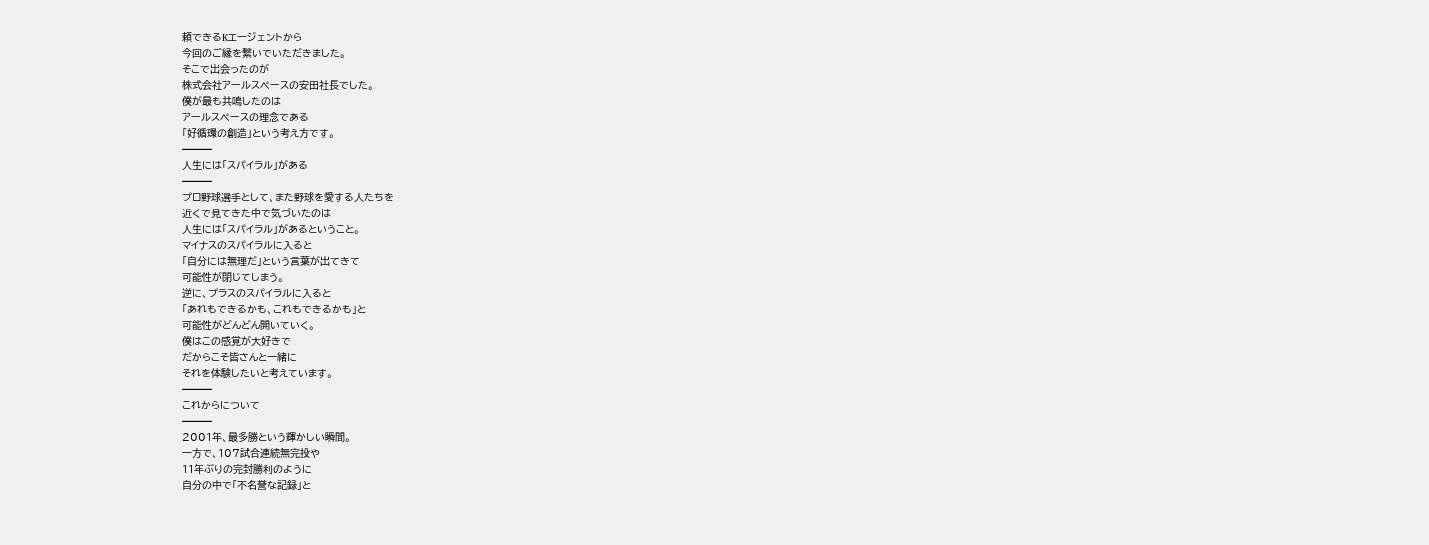頼できるKエージェントから
今回のご縁を繋いでいただきました。
そこで出会ったのが
株式会社アールスペースの安田社長でした。
僕が最も共鳴したのは
アールスペースの理念である
「好循環の創造」という考え方です。
━━━
人生には「スパイラル」がある
━━━
プロ野球選手として、また野球を愛する人たちを
近くで見てきた中で気づいたのは
人生には「スパイラル」があるということ。
マイナスのスパイラルに入ると
「自分には無理だ」という言葉が出てきて
可能性が閉じてしまう。
逆に、プラスのスパイラルに入ると
「あれもできるかも、これもできるかも」と
可能性がどんどん開いていく。
僕はこの感覚が大好きで
だからこそ皆さんと一緒に
それを体験したいと考えています。
━━━
これからについて
━━━
2001年、最多勝という輝かしい瞬間。
一方で、107試合連続無完投や
11年ぶりの完封勝利のように
自分の中で「不名誉な記録」と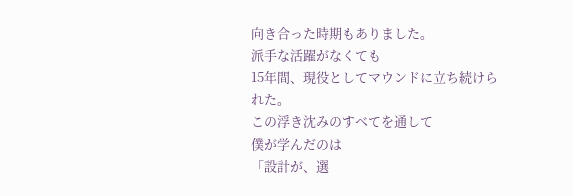向き合った時期もありました。
派手な活躍がなくても
15年間、現役としてマウンドに立ち続けられた。
この浮き沈みのすべてを通して
僕が学んだのは
「設計が、選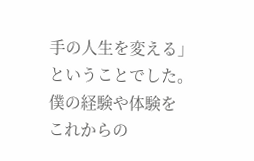手の人生を変える」
ということでした。
僕の経験や体験を
これからの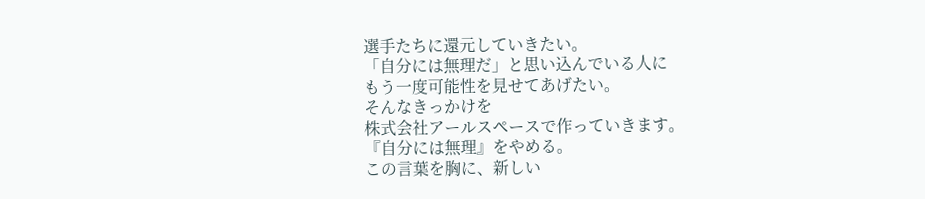選手たちに還元していきたい。
「自分には無理だ」と思い込んでいる人に
もう一度可能性を見せてあげたい。
そんなきっかけを
株式会社アールスペースで作っていきます。
『自分には無理』をやめる。
この言葉を胸に、新しい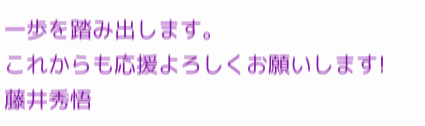一歩を踏み出します。
これからも応援よろしくお願いします!
藤井秀悟